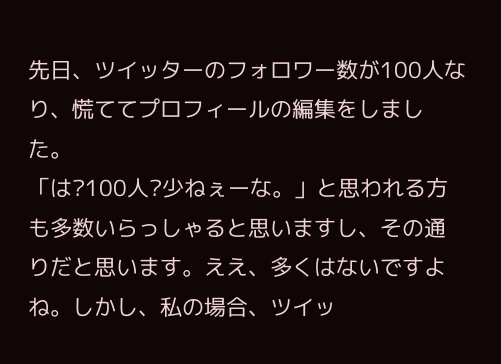先日、ツイッターのフォロワー数が100人なり、慌ててプロフィールの編集をしました。
「は?100人?少ねぇーな。」と思われる方も多数いらっしゃると思いますし、その通りだと思います。ええ、多くはないですよね。しかし、私の場合、ツイッ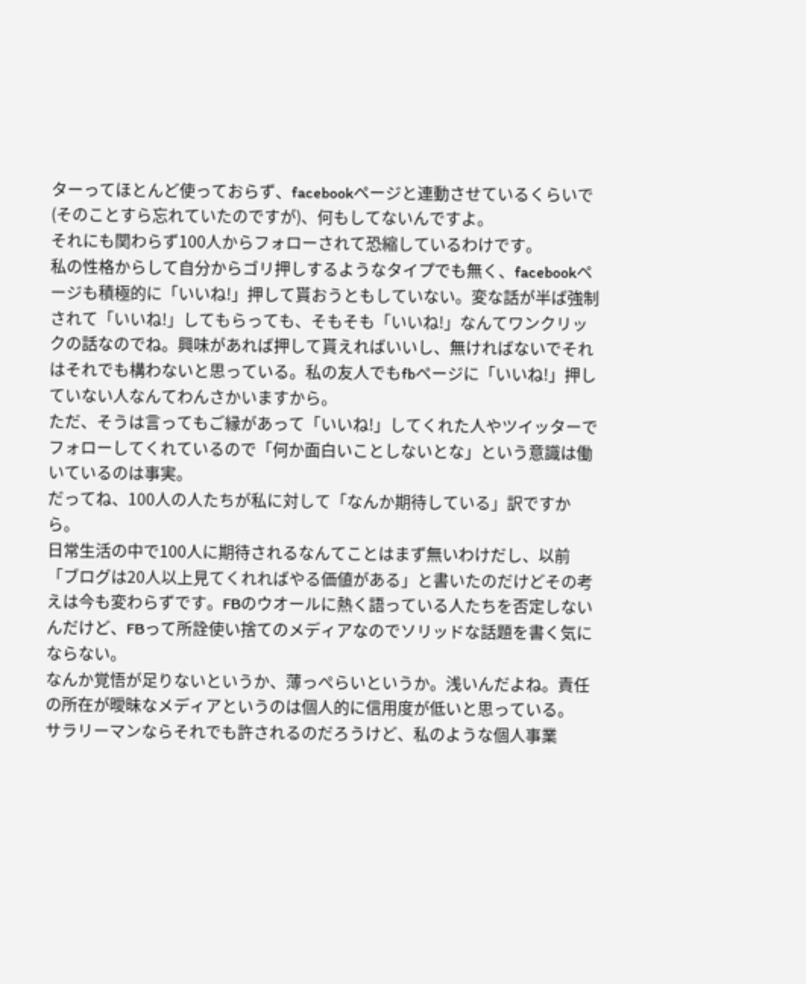ターってほとんど使っておらず、facebookページと連動させているくらいで(そのことすら忘れていたのですが)、何もしてないんですよ。
それにも関わらず100人からフォローされて恐縮しているわけです。
私の性格からして自分からゴリ押しするようなタイプでも無く、facebookページも積極的に「いいね!」押して貰おうともしていない。変な話が半ば強制されて「いいね!」してもらっても、そもそも「いいね!」なんてワンクリックの話なのでね。興味があれば押して貰えればいいし、無ければないでそれはそれでも構わないと思っている。私の友人でもfbページに「いいね!」押していない人なんてわんさかいますから。
ただ、そうは言ってもご縁があって「いいね!」してくれた人やツイッターでフォローしてくれているので「何か面白いことしないとな」という意識は働いているのは事実。
だってね、100人の人たちが私に対して「なんか期待している」訳ですから。
日常生活の中で100人に期待されるなんてことはまず無いわけだし、以前「ブログは20人以上見てくれればやる価値がある」と書いたのだけどその考えは今も変わらずです。FBのウオールに熱く語っている人たちを否定しないんだけど、FBって所詮使い捨てのメディアなのでソリッドな話題を書く気にならない。
なんか覚悟が足りないというか、薄っぺらいというか。浅いんだよね。責任の所在が曖昧なメディアというのは個人的に信用度が低いと思っている。
サラリーマンならそれでも許されるのだろうけど、私のような個人事業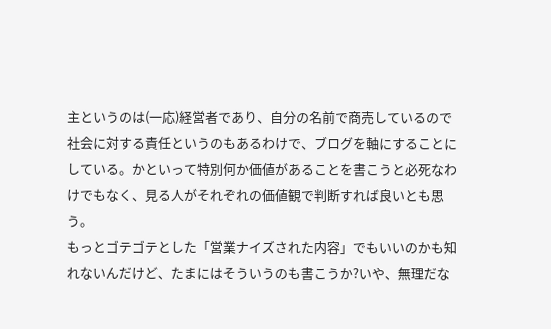主というのは(一応)経営者であり、自分の名前で商売しているので社会に対する責任というのもあるわけで、ブログを軸にすることにしている。かといって特別何か価値があることを書こうと必死なわけでもなく、見る人がそれぞれの価値観で判断すれば良いとも思う。
もっとゴテゴテとした「営業ナイズされた内容」でもいいのかも知れないんだけど、たまにはそういうのも書こうか?いや、無理だな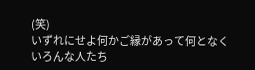(笑)
いずれにせよ何かご縁があって何となくいろんな人たち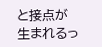と接点が生まれるっ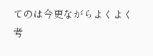てのは今更ながらよくよく考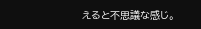えると不思議な感じ。